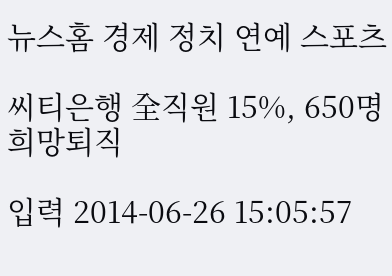뉴스홈 경제 정치 연예 스포츠

씨티은행 全직원 15%, 650명 희망퇴직

입력 2014-06-26 15:05:57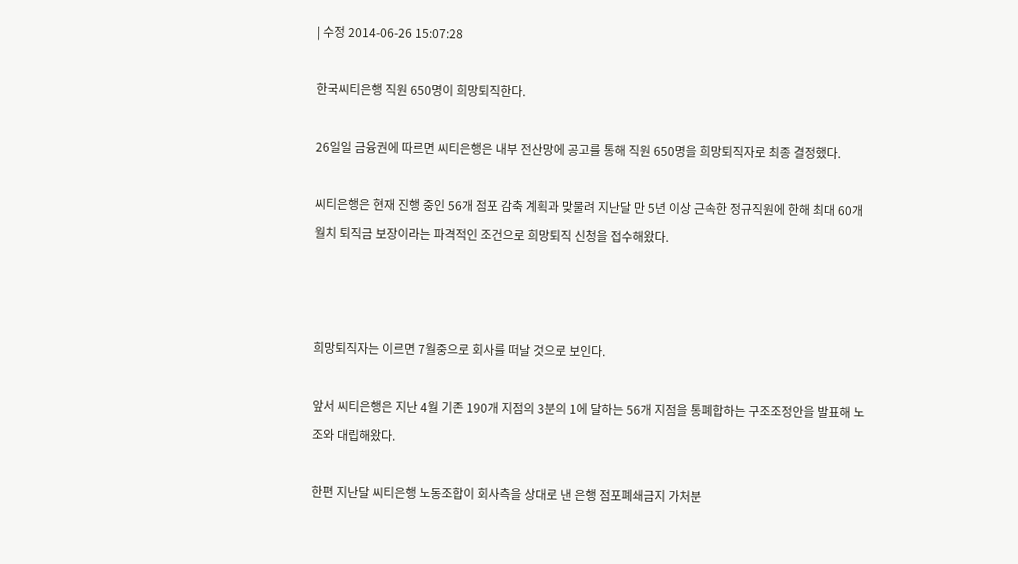| 수정 2014-06-26 15:07:28

한국씨티은행 직원 650명이 희망퇴직한다.

26일일 금융권에 따르면 씨티은행은 내부 전산망에 공고를 통해 직원 650명을 희망퇴직자로 최종 결정했다.

씨티은행은 현재 진행 중인 56개 점포 감축 계획과 맞물려 지난달 만 5년 이상 근속한 정규직원에 한해 최대 60개월치 퇴직금 보장이라는 파격적인 조건으로 희망퇴직 신청을 접수해왔다.



희망퇴직자는 이르면 7월중으로 회사를 떠날 것으로 보인다.

앞서 씨티은행은 지난 4월 기존 190개 지점의 3분의 1에 달하는 56개 지점을 통폐합하는 구조조정안을 발표해 노조와 대립해왔다.

한편 지난달 씨티은행 노동조합이 회사측을 상대로 낸 은행 점포폐쇄금지 가처분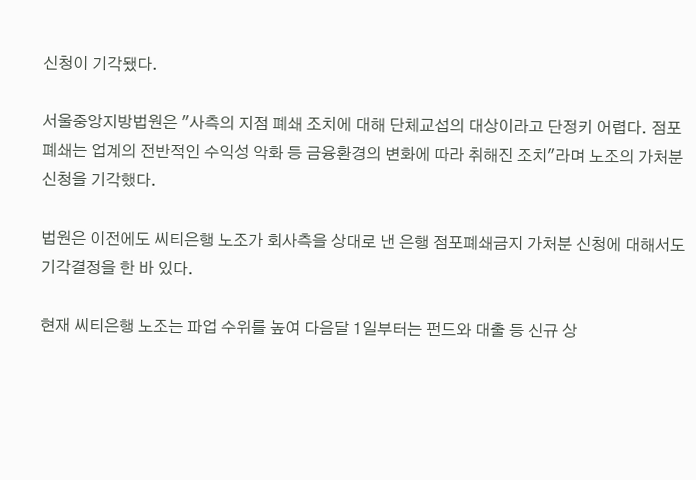신청이 기각됐다.

서울중앙지방법원은 "사측의 지점 폐쇄 조치에 대해 단체교섭의 대상이라고 단정키 어렵다. 점포폐쇄는 업계의 전반적인 수익성 악화 등 금융환경의 변화에 따라 취해진 조치"라며 노조의 가처분 신청을 기각했다.

법원은 이전에도 씨티은행 노조가 회사측을 상대로 낸 은행 점포폐쇄금지 가처분 신청에 대해서도 기각결정을 한 바 있다.

현재 씨티은행 노조는 파업 수위를 높여 다음달 1일부터는 펀드와 대출 등 신규 상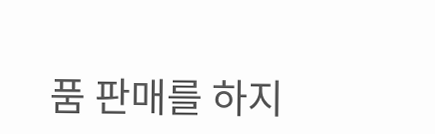품 판매를 하지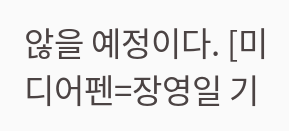않을 예정이다. [미디어펜=장영일 기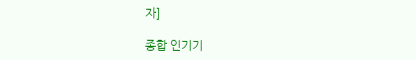자]

종합 인기기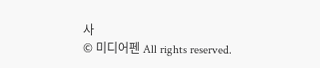사
© 미디어펜 All rights reserved.